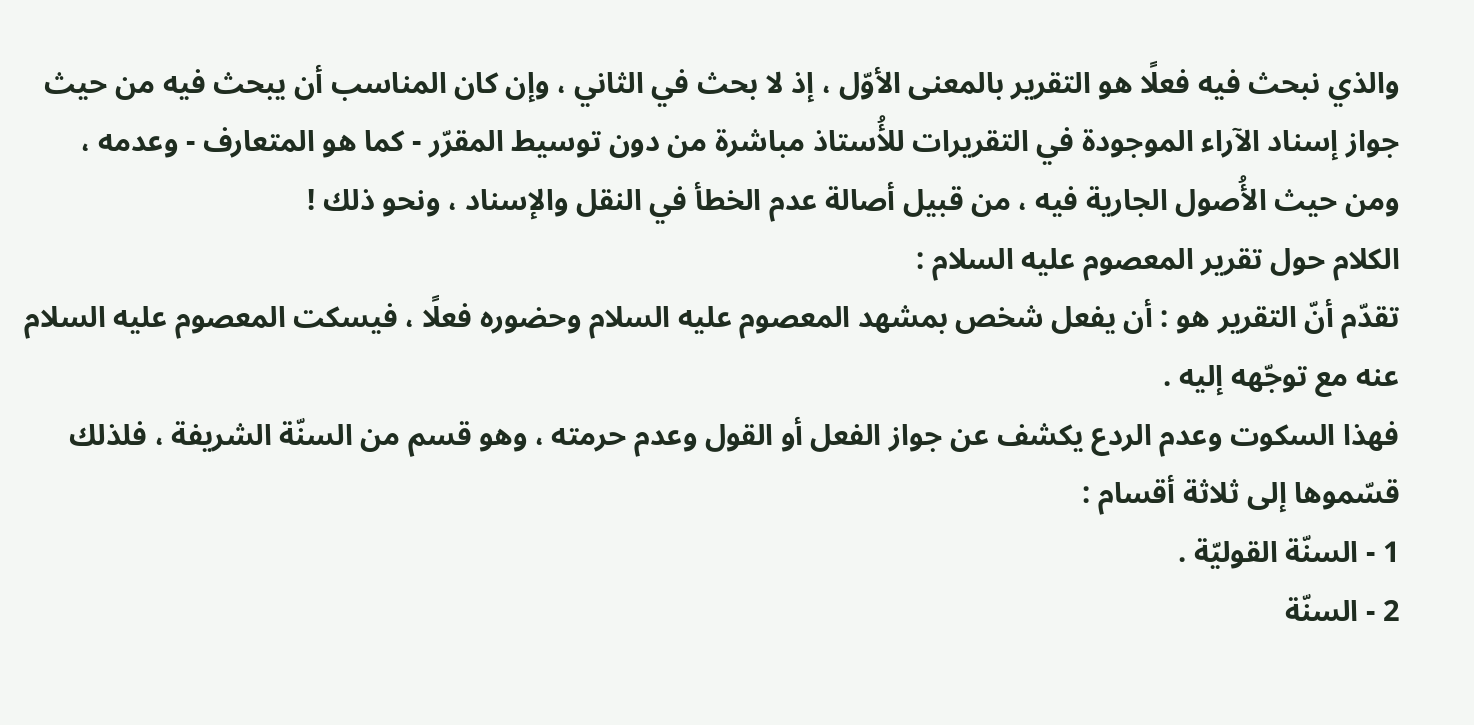والذي نبحث فيه فعلًا هو التقرير بالمعنى الأوّل ، إذ لا بحث في الثاني ، وإن كان المناسب أن يبحث فيه من حيث جواز إسناد الآراء الموجودة في التقريرات للأُستاذ مباشرة من دون توسيط المقرّر - كما هو المتعارف - وعدمه ، ومن حيث الأُصول الجارية فيه ، من قبيل أصالة عدم الخطأ في النقل والإسناد ، ونحو ذلك !
الكلام حول تقرير المعصوم عليه السلام :
تقدّم أنّ التقرير هو : أن يفعل شخص بمشهد المعصوم عليه السلام وحضوره فعلًا ، فيسكت المعصوم عليه السلام عنه مع توجّهه إليه .
فهذا السكوت وعدم الردع يكشف عن جواز الفعل أو القول وعدم حرمته ، وهو قسم من السنّة الشريفة ، فلذلك قسّموها إلى ثلاثة أقسام :
1 - السنّة القوليّة .
2 - السنّة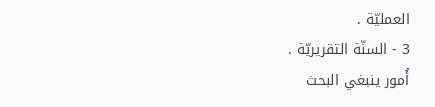العمليّة .
3 - السنّة التقريريّة .
أُمور ينبغي البحث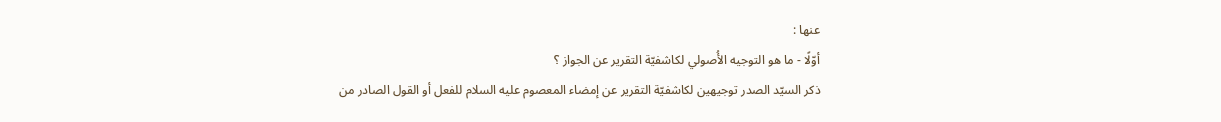عنها :
أوّلًا - ما هو التوجيه الأُصولي لكاشفيّة التقرير عن الجواز ؟
ذكر السيّد الصدر توجيهين لكاشفيّة التقرير عن إمضاء المعصوم عليه السلام للفعل أو القول الصادر من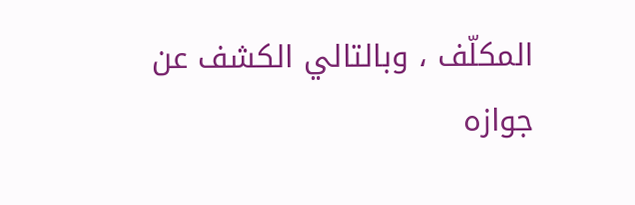المكلّف ، وبالتالي الكشف عن جوازه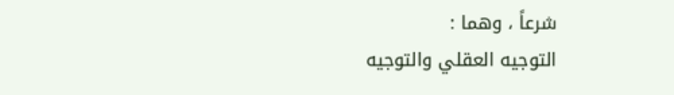شرعاً ، وهما :
التوجيه العقلي والتوجيه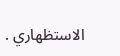الاستظهاري .